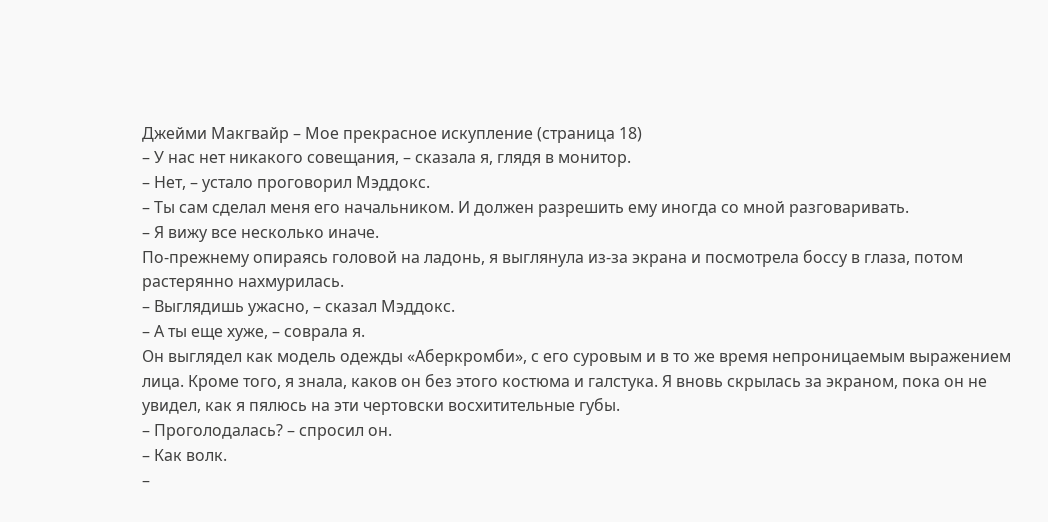Джейми Макгвайр – Мое прекрасное искупление (страница 18)
– У нас нет никакого совещания, – сказала я, глядя в монитор.
– Нет, – устало проговорил Мэддокс.
– Ты сам сделал меня его начальником. И должен разрешить ему иногда со мной разговаривать.
– Я вижу все несколько иначе.
По-прежнему опираясь головой на ладонь, я выглянула из-за экрана и посмотрела боссу в глаза, потом растерянно нахмурилась.
– Выглядишь ужасно, – сказал Мэддокс.
– А ты еще хуже, – соврала я.
Он выглядел как модель одежды «Аберкромби», с его суровым и в то же время непроницаемым выражением лица. Кроме того, я знала, каков он без этого костюма и галстука. Я вновь скрылась за экраном, пока он не увидел, как я пялюсь на эти чертовски восхитительные губы.
– Проголодалась? – спросил он.
– Как волк.
–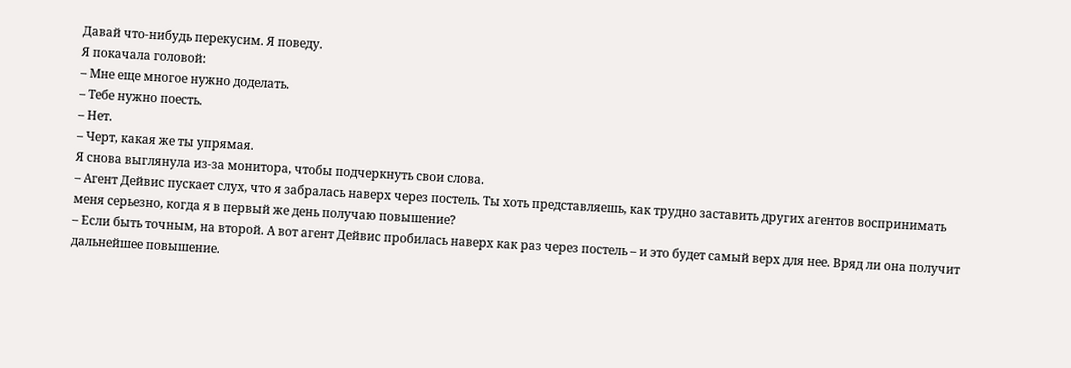Давай что-нибудь перекусим. Я поведу.
Я покачала головой:
– Мне еще многое нужно доделать.
– Тебе нужно поесть.
– Нет.
– Черт, какая же ты упрямая.
Я снова выглянула из-за монитора, чтобы подчеркнуть свои слова.
– Агент Дейвис пускает слух, что я забралась наверх через постель. Ты хоть представляешь, как трудно заставить других агентов воспринимать меня серьезно, когда я в первый же день получаю повышение?
– Если быть точным, на второй. А вот агент Дейвис пробилась наверх как раз через постель – и это будет самый верх для нее. Вряд ли она получит дальнейшее повышение.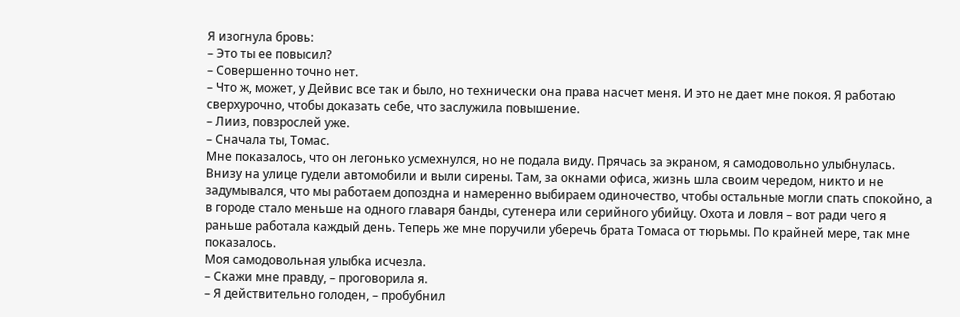Я изогнула бровь:
– Это ты ее повысил?
– Совершенно точно нет.
– Что ж, может, у Дейвис все так и было, но технически она права насчет меня. И это не дает мне покоя. Я работаю сверхурочно, чтобы доказать себе, что заслужила повышение.
– Лииз, повзрослей уже.
– Сначала ты, Томас.
Мне показалось, что он легонько усмехнулся, но не подала виду. Прячась за экраном, я самодовольно улыбнулась.
Внизу на улице гудели автомобили и выли сирены. Там, за окнами офиса, жизнь шла своим чередом, никто и не задумывался, что мы работаем допоздна и намеренно выбираем одиночество, чтобы остальные могли спать спокойно, а в городе стало меньше на одного главаря банды, сутенера или серийного убийцу. Охота и ловля – вот ради чего я раньше работала каждый день. Теперь же мне поручили уберечь брата Томаса от тюрьмы. По крайней мере, так мне показалось.
Моя самодовольная улыбка исчезла.
– Скажи мне правду, – проговорила я.
– Я действительно голоден, – пробубнил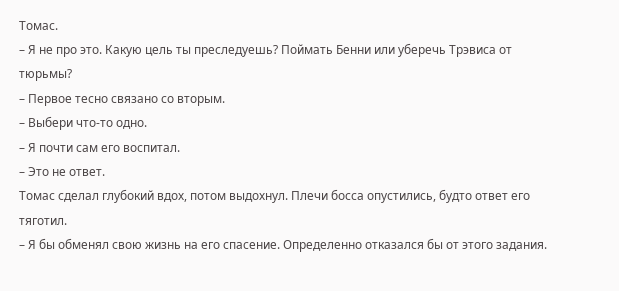Томас.
– Я не про это. Какую цель ты преследуешь? Поймать Бенни или уберечь Трэвиса от тюрьмы?
– Первое тесно связано со вторым.
– Выбери что-то одно.
– Я почти сам его воспитал.
– Это не ответ.
Томас сделал глубокий вдох, потом выдохнул. Плечи босса опустились, будто ответ его тяготил.
– Я бы обменял свою жизнь на его спасение. Определенно отказался бы от этого задания.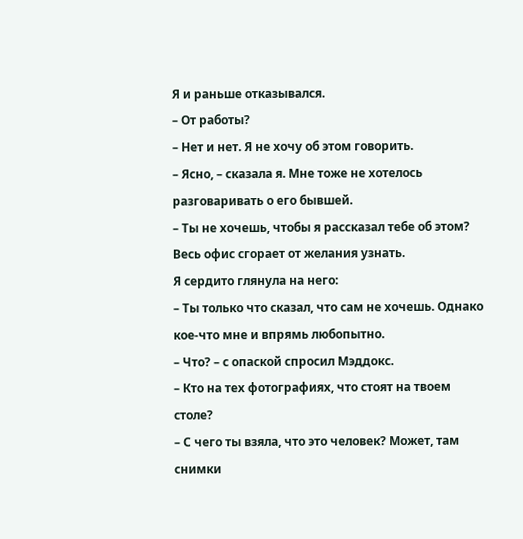Я и раньше отказывался.
– От работы?
– Нет и нет. Я не хочу об этом говорить.
– Ясно, – сказала я. Мне тоже не хотелось разговаривать о его бывшей.
– Ты не хочешь, чтобы я рассказал тебе об этом? Весь офис сгорает от желания узнать.
Я сердито глянула на него:
– Ты только что сказал, что сам не хочешь. Однако кое-что мне и впрямь любопытно.
– Что? – с опаской спросил Мэддокс.
– Кто на тех фотографиях, что стоят на твоем столе?
– С чего ты взяла, что это человек? Может, там снимки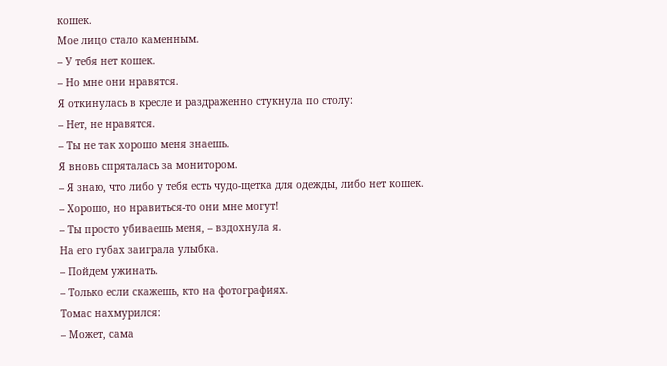кошек.
Мое лицо стало каменным.
– У тебя нет кошек.
– Но мне они нравятся.
Я откинулась в кресле и раздраженно стукнула по столу:
– Нет, не нравятся.
– Ты не так хорошо меня знаешь.
Я вновь спряталась за монитором.
– Я знаю, что либо у тебя есть чудо-щетка для одежды, либо нет кошек.
– Хорошо, но нравиться-то они мне могут!
– Ты просто убиваешь меня, – вздохнула я.
На его губах заиграла улыбка.
– Пойдем ужинать.
– Только если скажешь, кто на фотографиях.
Томас нахмурился:
– Может, сама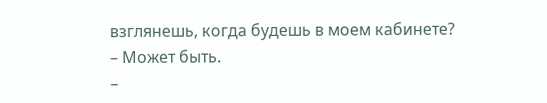взглянешь, когда будешь в моем кабинете?
– Может быть.
–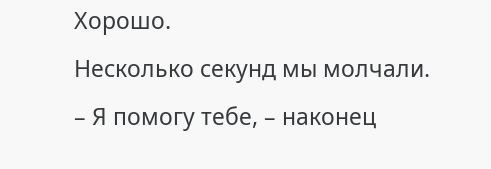Хорошо.
Несколько секунд мы молчали.
– Я помогу тебе, – наконец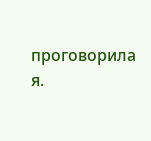проговорила я.